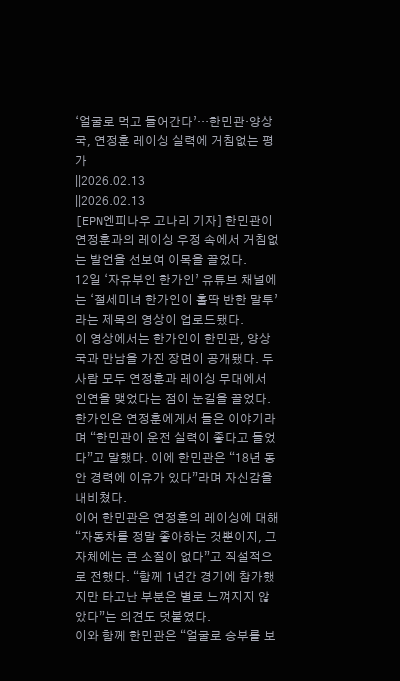‘얼굴로 먹고 들어간다’…한민관·양상국, 연정훈 레이싱 실력에 거침없는 평가
||2026.02.13
||2026.02.13
[EPN엔피나우 고나리 기자] 한민관이 연정훈과의 레이싱 우정 속에서 거침없는 발언을 선보여 이목을 끌었다.
12일 ‘자유부인 한가인’ 유튜브 채널에는 ‘절세미녀 한가인이 홀딱 반한 말투’라는 제목의 영상이 업로드됐다.
이 영상에서는 한가인이 한민관, 양상국과 만남을 가진 장면이 공개됐다. 두 사람 모두 연정훈과 레이싱 무대에서 인연을 맺었다는 점이 눈길을 끌었다.
한가인은 연정훈에게서 들은 이야기라며 “한민관이 운전 실력이 좋다고 들었다”고 말했다. 이에 한민관은 “18년 동안 경력에 이유가 있다”라며 자신감을 내비쳤다.
이어 한민관은 연정훈의 레이싱에 대해 “자동차를 정말 좋아하는 것뿐이지, 그 자체에는 큰 소질이 없다”고 직설적으로 전했다. “함께 1년간 경기에 참가했지만 타고난 부분은 별로 느껴지지 않았다”는 의견도 덧붙였다.
이와 함께 한민관은 “얼굴로 승부를 보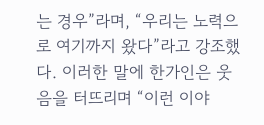는 경우”라며, “우리는 노력으로 여기까지 왔다”라고 강조했다. 이러한 말에 한가인은 웃음을 터뜨리며 “이런 이야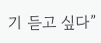기 듣고 싶다”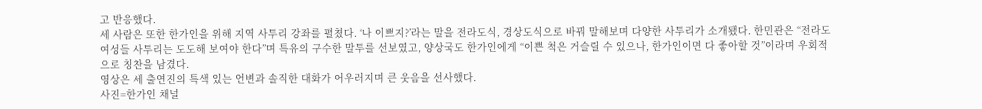고 반응했다.
세 사람은 또한 한가인을 위해 지역 사투리 강좌를 펼쳤다. ‘나 이쁘지?’라는 말을 전라도식, 경상도식으로 바꿔 말해보며 다양한 사투리가 소개됐다. 한민관은 “전라도 여성들 사투리는 도도해 보여야 한다”며 특유의 구수한 말투를 선보였고, 양상국도 한가인에게 “이쁜 척은 거슬릴 수 있으나, 한가인이면 다 좋아할 것”이라며 우회적으로 칭찬을 남겼다.
영상은 세 출연진의 특색 있는 언변과 솔직한 대화가 어우러지며 큰 웃음을 선사했다.
사진=한가인 채널